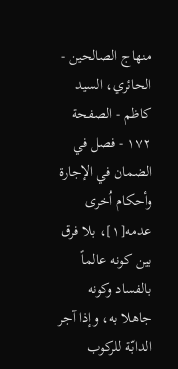منهاج الصالحين - الحائري، السيد كاظم - الصفحة ١٧٢ - فصل في الضمان في الإجارة وأحكام اُخرى
عدمه[١]، بلا فرق بين كونه عالماً بالفساد وكونه جاهلا به، وإذا آجر الدابّة للركوب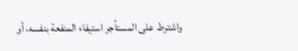واشترط على المستأجر استيفاء المنفعة بنفسه، أو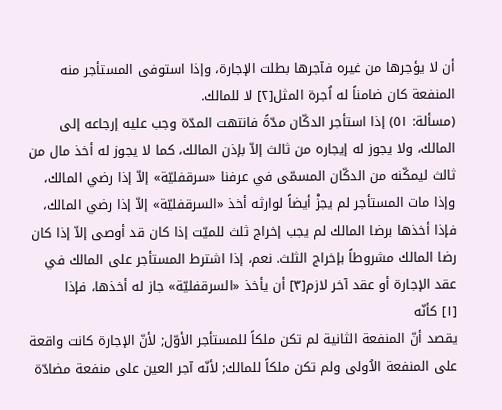أن لا يؤجرها من غيره فآجرها بطلت الإجارة، وإذا استوفى المستأجر منه المنفعة كان ضامناً له اُجرة المثل[٢] لا للمالك.
(مسألة: ٥١) إذا استأجر الدكّان مدّةً فانتهت المدّة وجب عليه إرجاعه إلى المالك، ولا يجوز له إيجاره من ثالث إلاّ بإذن المالك، كما لا يجوز له أخذ مال من ثالث ليمكّنه من الدكّان المسمّى في عرفنا «سرقفليّة» إلاّ إذا رضي المالك، وإذا مات المستأجر لم يجزْ أيضاً لوارثه أخذ «السرقفليّة» إلاّ إذا رضي المالك، فإذا أخذها برضا المالك لم يجب إخراج ثلث للميّت إذا كان قد أوصى إلاّ إذا كان رضا المالك مشروطاً بإخراج الثلث. نعم، إذا اشترط المستأجر على المالك في عقد الإجارة أو عقد آخر لازم[٣] أن يأخذ «السرقفليّة» جاز له أخذها، فإذا
[١] كأنّه
يقصد أنّ المنفعة الثانية لم تكن ملكاً للمستأجر الأوّل; لأنّ الإجارة كانت واقعة على المنفعة الاُولى ولم تكن ملكاً للمالك; لأنّه آجر العين على منفعة مضادّة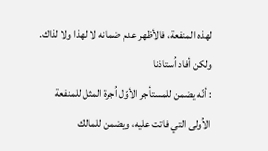لهذه المنفعة، فالأظهر عدم ضمانه لا لهذا ولا لذاك.
ولكن أفاد اُستاذنا
: أنّه يضمن للمستأجر الأوّل اُجرة المثل للمنفعة الاُولى التي فاتت عليه، ويضمن للمالك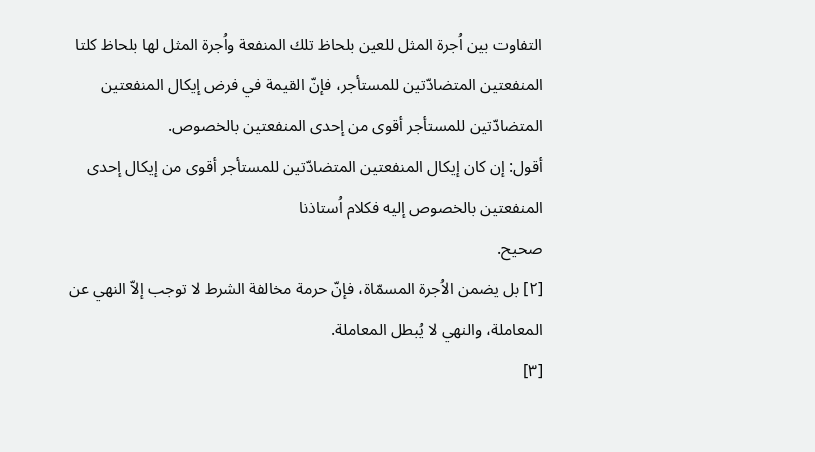التفاوت بين اُجرة المثل للعين بلحاظ تلك المنفعة واُجرة المثل لها بلحاظ كلتا المنفعتين المتضادّتين للمستأجر، فإنّ القيمة في فرض إيكال المنفعتين المتضادّتين للمستأجر أقوى من إحدى المنفعتين بالخصوص.
أقول: إن كان إيكال المنفعتين المتضادّتين للمستأجر أقوى من إيكال إحدى المنفعتين بالخصوص إليه فكلام اُستاذنا
صحيح.
[٢] بل يضمن الاُجرة المسمّاة، فإنّ حرمة مخالفة الشرط لا توجب إلاّ النهي عن المعاملة، والنهي لا يُبطل المعاملة.
[٣]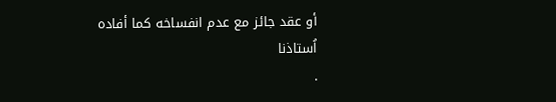أو عقد جائز مع عدم انفساخه كما أفاده اُستاذنا
.